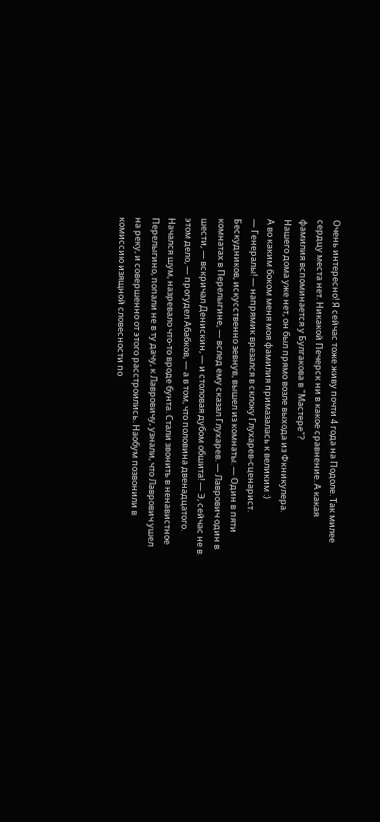Очень интересно! Я сейчас тоже живу почти 4 года на Подоле. Так милее сердцу места нет. Никакой Печерск ни в какое сравнение. А какая фамилия вспоминается у Булгакова в "Мастере"?
Нашего дома уже нет, он был прямо возле выхода из Фкникулера.
А во каким боком меня моя фамилия примазалась к великим :)
— Генералы! — напрямик врезался в склоку Глухарев-сценарист. Бескудников, искусственно зевнув, вышел из комнаты. — Один в пяти комнатах в Перелыгине, — вслед ему сказал Глухарев. — Лаврович один в шести, — вскричал Денискин, — и столовая дубом обшита! — Э, сейчас не в этом дело, — прогудел Абабков, — а в том, что половина двенадцатого. Начался шум, назревало что-то вроде бунта. Стали звонить в ненавистное Перелыгино, попали не в ту дачу, к Лавровичу, узнали, что Лаврович ушел на реку, и совершенно от этого расстроились. Наобум позвонили в комиссию изящной словесности по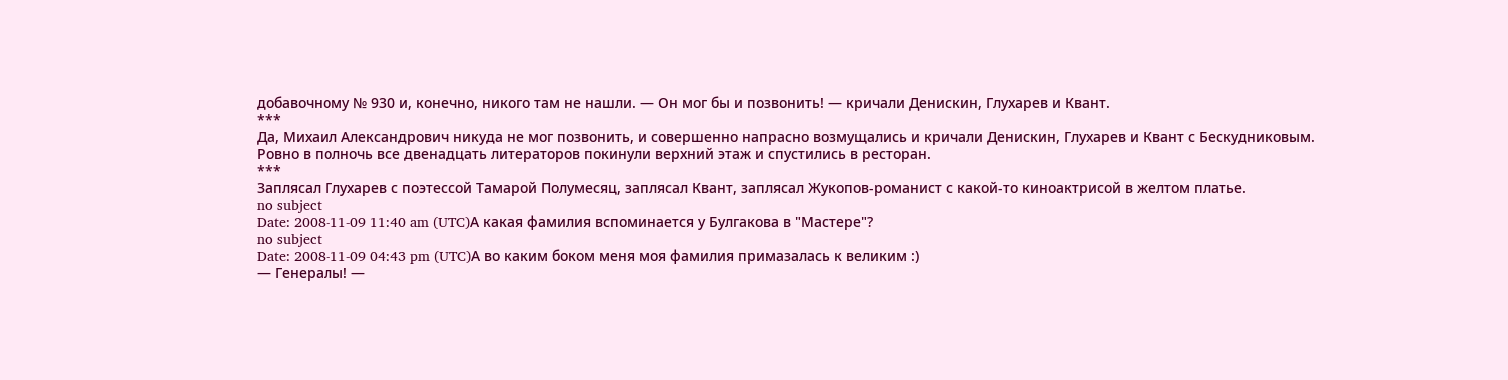добавочному № 930 и, конечно, никого там не нашли. — Он мог бы и позвонить! — кричали Денискин, Глухарев и Квант.
***
Да, Михаил Александрович никуда не мог позвонить, и совершенно напрасно возмущались и кричали Денискин, Глухарев и Квант с Бескудниковым. Ровно в полночь все двенадцать литераторов покинули верхний этаж и спустились в ресторан.
***
Заплясал Глухарев с поэтессой Тамарой Полумесяц, заплясал Квант, заплясал Жукопов-романист с какой-то киноактрисой в желтом платье.
no subject
Date: 2008-11-09 11:40 am (UTC)А какая фамилия вспоминается у Булгакова в "Мастере"?
no subject
Date: 2008-11-09 04:43 pm (UTC)А во каким боком меня моя фамилия примазалась к великим :)
— Генералы! —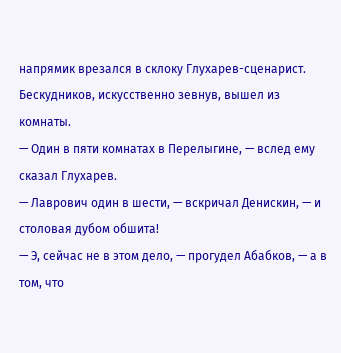напрямик врезался в склоку Глухарев-сценарист.
Бескудников, искусственно зевнув, вышел из комнаты.
— Один в пяти комнатах в Перелыгине, — вслед ему сказал Глухарев.
— Лаврович один в шести, — вскричал Денискин, — и столовая дубом обшита!
— Э, сейчас не в этом дело, — прогудел Абабков, — а в том, что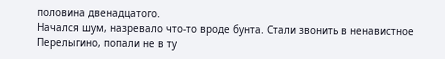половина двенадцатого.
Начался шум, назревало что-то вроде бунта. Стали звонить в ненавистное Перелыгино, попали не в ту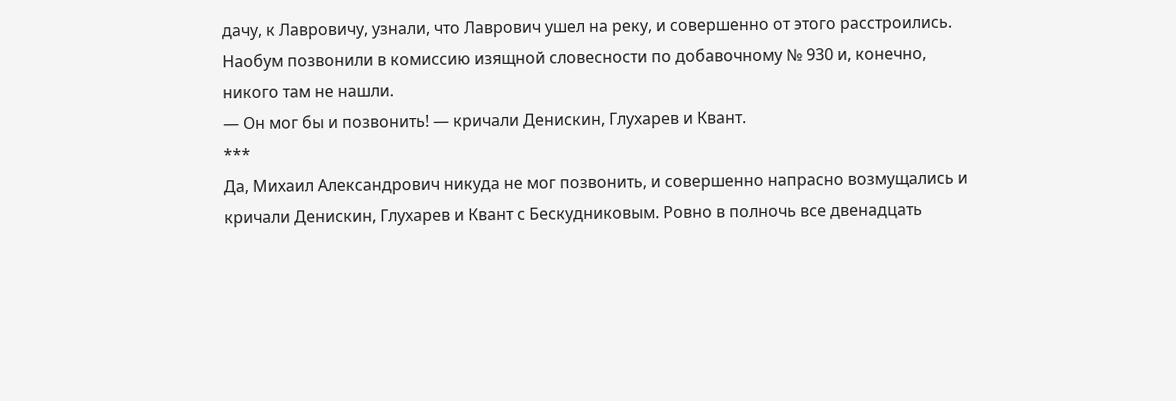дачу, к Лавровичу, узнали, что Лаврович ушел на реку, и совершенно от этого расстроились. Наобум позвонили в комиссию изящной словесности по добавочному № 930 и, конечно, никого там не нашли.
— Он мог бы и позвонить! — кричали Денискин, Глухарев и Квант.
***
Да, Михаил Александрович никуда не мог позвонить, и совершенно напрасно возмущались и кричали Денискин, Глухарев и Квант с Бескудниковым. Ровно в полночь все двенадцать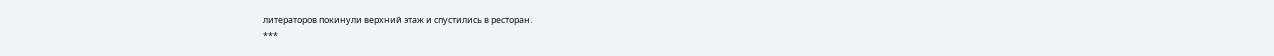литераторов покинули верхний этаж и спустились в ресторан.
***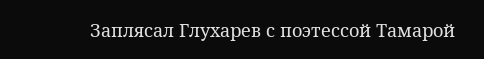Заплясал Глухарев с поэтессой Тамарой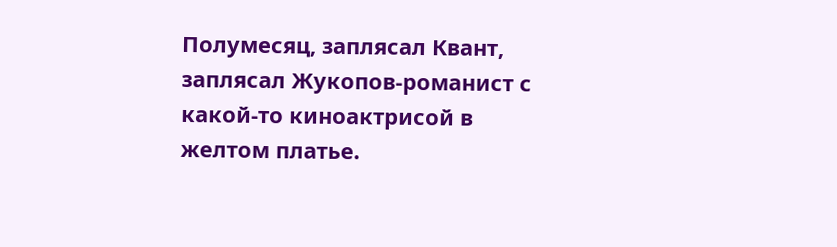Полумесяц, заплясал Квант, заплясал Жукопов-романист с какой-то киноактрисой в желтом платье.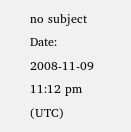no subject
Date: 2008-11-09 11:12 pm (UTC)